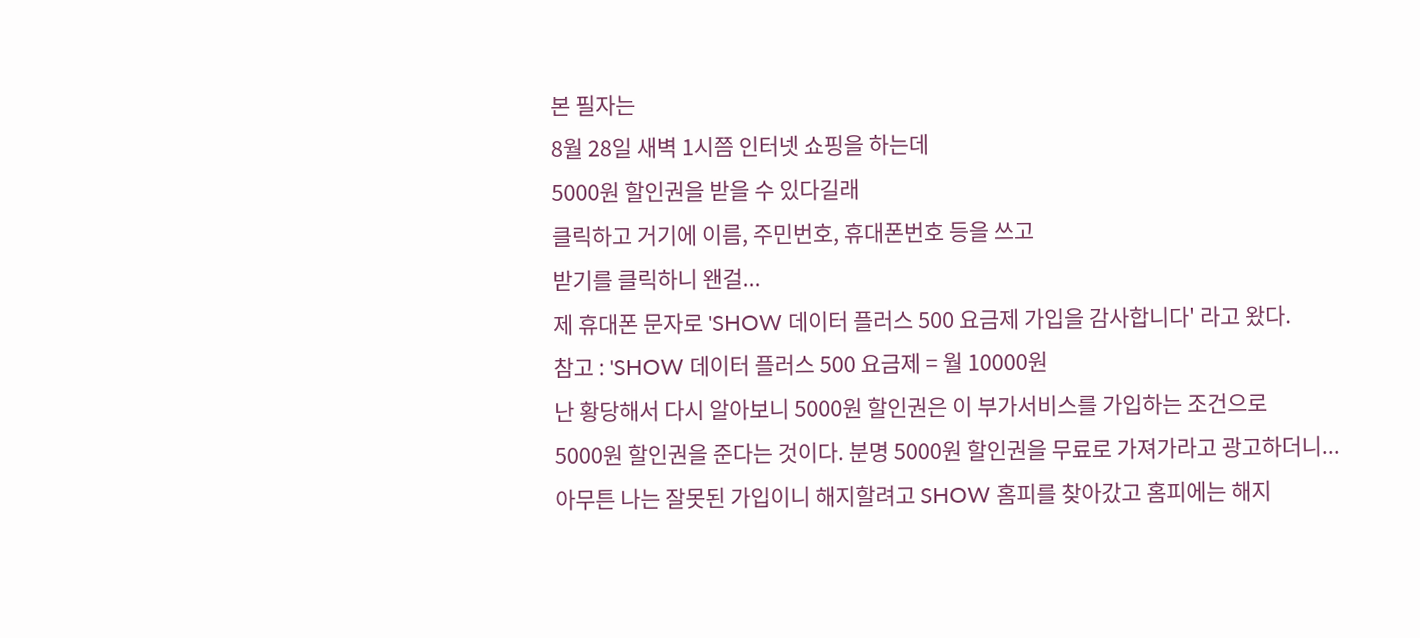본 필자는
8월 28일 새벽 1시쯤 인터넷 쇼핑을 하는데
5000원 할인권을 받을 수 있다길래
클릭하고 거기에 이름, 주민번호, 휴대폰번호 등을 쓰고
받기를 클릭하니 왠걸...
제 휴대폰 문자로 'SHOW 데이터 플러스 500 요금제 가입을 감사합니다' 라고 왔다.
참고 : 'SHOW 데이터 플러스 500 요금제 = 월 10000원
난 황당해서 다시 알아보니 5000원 할인권은 이 부가서비스를 가입하는 조건으로
5000원 할인권을 준다는 것이다. 분명 5000원 할인권을 무료로 가져가라고 광고하더니...
아무튼 나는 잘못된 가입이니 해지할려고 SHOW 홈피를 찾아갔고 홈피에는 해지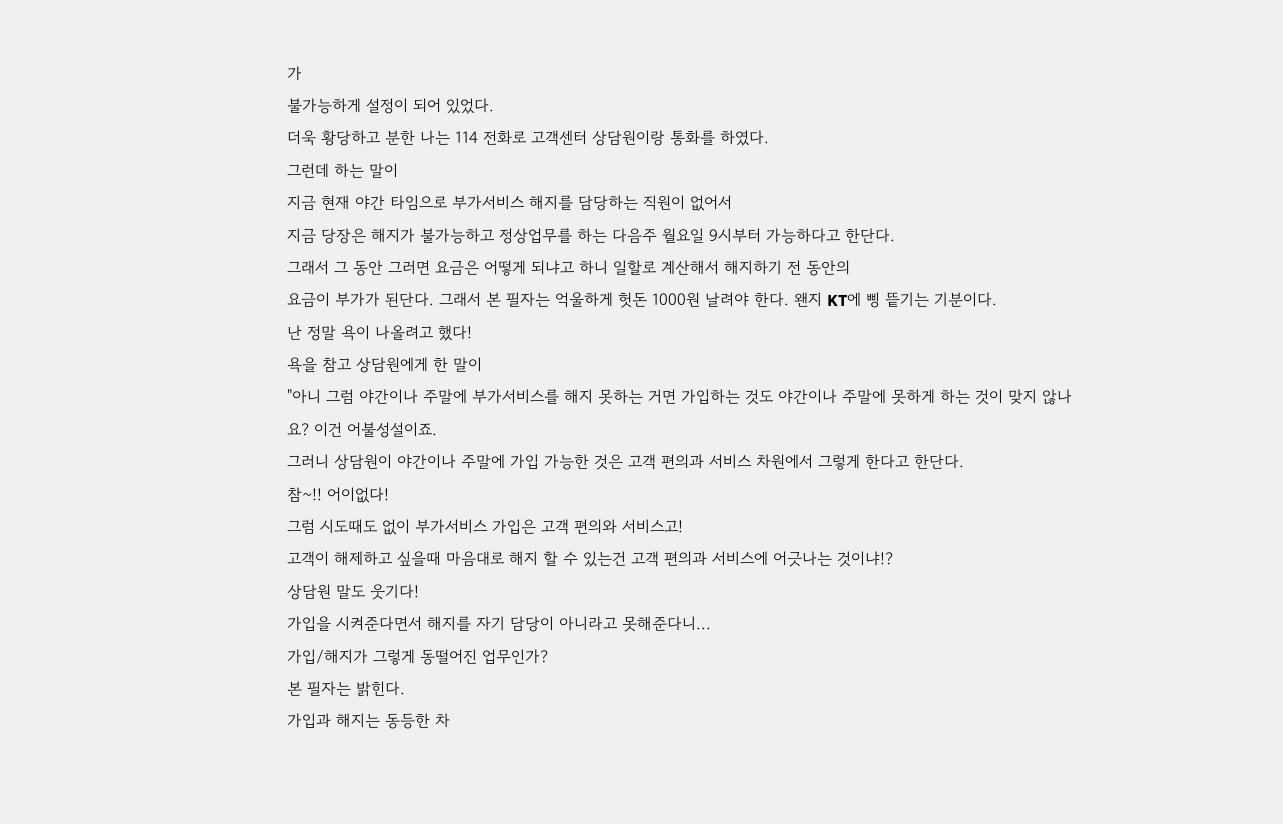가
불가능하게 설정이 되어 있었다.
더욱 황당하고 분한 나는 114 전화로 고객센터 상담원이랑 통화를 하였다.
그런데 하는 말이
지금 현재 야간 타임으로 부가서비스 해지를 담당하는 직원이 없어서
지금 당장은 해지가 불가능하고 정상업무를 하는 다음주 월요일 9시부터 가능하다고 한단다.
그래서 그 동안 그러면 요금은 어떻게 되냐고 하니 일할로 계산해서 해지하기 전 동안의
요금이 부가가 된단다. 그래서 본 필자는 억울하게 헛돈 1000원 날려야 한다. 왠지 KT에 삥 띁기는 기분이다.
난 정말 욕이 나올려고 했다!
욕을 참고 상담원에게 한 말이
"아니 그럼 야간이나 주말에 부가서비스를 해지 못하는 거면 가입하는 것도 야간이나 주말에 못하게 하는 것이 맞지 않나요? 이건 어불성설이죠.
그러니 상담원이 야간이나 주말에 가입 가능한 것은 고객 편의과 서비스 차원에서 그렇게 한다고 한단다.
참~!! 어이없다!
그럼 시도때도 없이 부가서비스 가입은 고객 편의와 서비스고!
고객이 해제하고 싶을때 마음대로 해지 할 수 있는건 고객 편의과 서비스에 어긋나는 것이냐!?
상담원 말도 웃기다!
가입을 시켜준다면서 해지를 자기 담당이 아니라고 못해준다니...
가입/해지가 그렇게 동떨어진 업무인가?
본 필자는 밝힌다.
가입과 해지는 동등한 차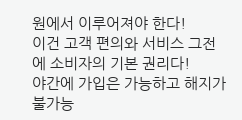원에서 이루어져야 한다!
이건 고객 편의와 서비스 그전에 소비자의 기본 권리다!
야간에 가입은 가능하고 해지가 불가능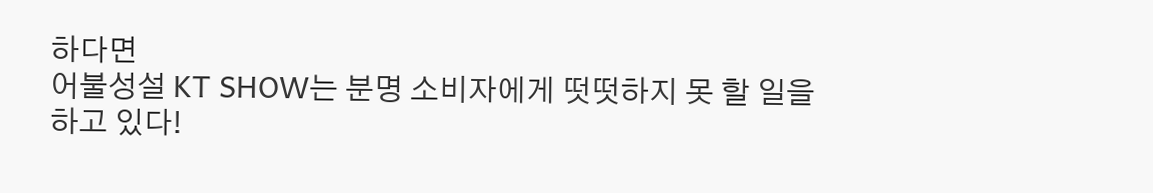하다면
어불성설 KT SHOW는 분명 소비자에게 떳떳하지 못 할 일을 하고 있다!